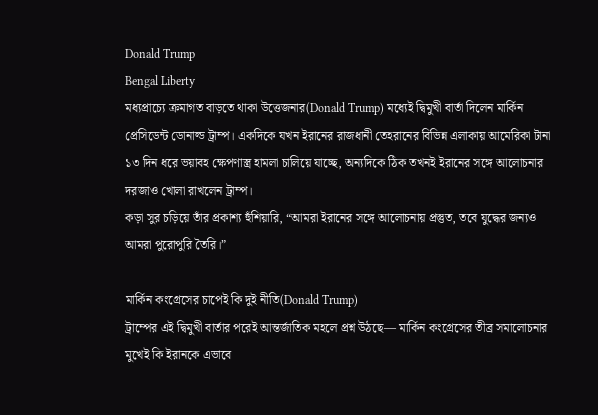Donald Trump
Bengal Liberty
মধ্যপ্রাচ্যে ক্রমাগত বাড়তে থাকা উত্তেজনার(Donald Trump) মধ্যেই দ্বিমুখী বার্তা দিলেন মার্কিন প্রেসিডেন্ট ডোনাল্ড ট্রাম্প। একদিকে যখন ইরানের রাজধানী তেহরানের বিভিন্ন এলাকায় আমেরিকা টানা ১৩ দিন ধরে ভয়াবহ ক্ষেপণাস্ত্র হামলা চালিয়ে যাচ্ছে, অন্যদিকে ঠিক তখনই ইরানের সঙ্গে আলোচনার দরজাও খোলা রাখলেন ট্রাম্প।
কড়া সুর চড়িয়ে তাঁর প্রকাশ্য হুঁশিয়ারি, “আমরা ইরানের সঙ্গে আলোচনায় প্রস্তুত, তবে যুদ্ধের জন্যও আমরা পুরোপুরি তৈরি।”

মার্কিন কংগ্রেসের চাপেই কি দুই নীতি(Donald Trump)
ট্রাম্পের এই দ্বিমুখী বার্তার পরেই আন্তর্জাতিক মহলে প্রশ্ন উঠছে— মার্কিন কংগ্রেসের তীব্র সমালোচনার মুখেই কি ইরানকে এভাবে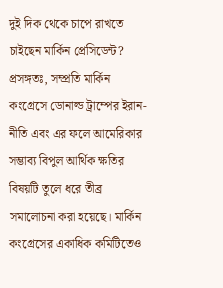দুই দিক থেকে চাপে রাখতে চাইছেন মার্কিন প্রেসিডেন্ট?
প্রসঙ্গতঃ, সম্প্রতি মার্কিন কংগ্রেসে ডোনাল্ড ট্রাম্পের ইরান-নীতি এবং এর ফলে আমেরিকার সম্ভাব্য বিপুল আর্থিক ক্ষতির বিষয়টি তুলে ধরে তীব্র সমালোচনা করা হয়েছে। মার্কিন কংগ্রেসের একাধিক কমিটিতেও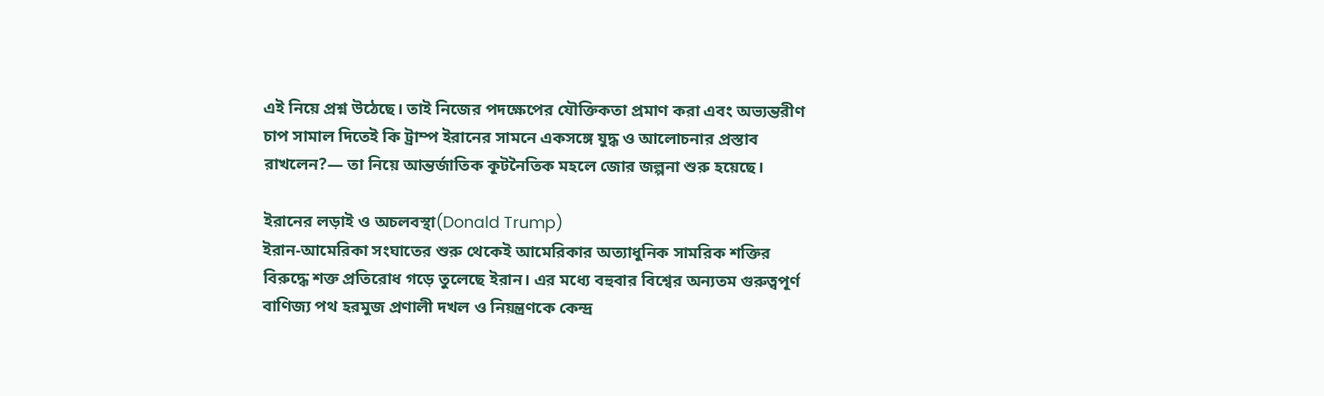এই নিয়ে প্রশ্ন উঠেছে। তাই নিজের পদক্ষেপের যৌক্তিকতা প্রমাণ করা এবং অভ্যন্তরীণ চাপ সামাল দিতেই কি ট্রাম্প ইরানের সামনে একসঙ্গে যুদ্ধ ও আলোচনার প্রস্তাব রাখলেন?— তা নিয়ে আন্তর্জাতিক কূটনৈতিক মহলে জোর জল্পনা শুরু হয়েছে।

ইরানের লড়াই ও অচলবস্থা(Donald Trump)
ইরান-আমেরিকা সংঘাতের শুরু থেকেই আমেরিকার অত্যাধুনিক সামরিক শক্তির বিরুদ্ধে শক্ত প্রতিরোধ গড়ে তুলেছে ইরান। এর মধ্যে বহুবার বিশ্বের অন্যতম গুরুত্বপূর্ণ বাণিজ্য পথ হরমুজ প্রণালী দখল ও নিয়ন্ত্রণকে কেন্দ্র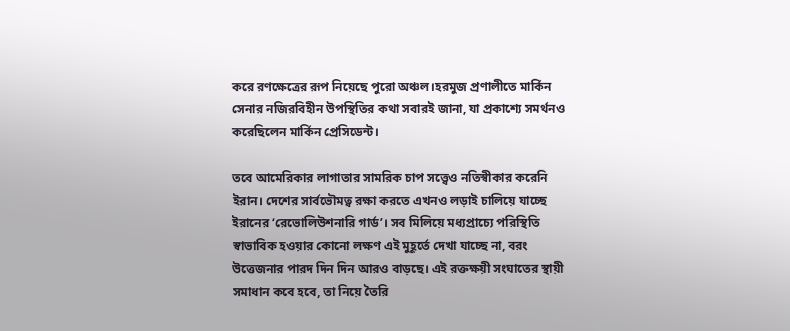করে রণক্ষেত্রের রূপ নিয়েছে পুরো অঞ্চল।হরমুজ প্রণালীতে মার্কিন সেনার নজিরবিহীন উপস্থিতির কথা সবারই জানা, যা প্রকাশ্যে সমর্থনও করেছিলেন মার্কিন প্রেসিডেন্ট।

তবে আমেরিকার লাগাতার সামরিক চাপ সত্ত্বেও নতিস্বীকার করেনি ইরান। দেশের সার্বভৌমত্ব রক্ষা করতে এখনও লড়াই চালিয়ে যাচ্ছে ইরানের ‘রেভোলিউশনারি গার্ড’। সব মিলিয়ে মধ্যপ্রাচ্যে পরিস্থিতি স্বাভাবিক হওয়ার কোনো লক্ষণ এই মুহূর্তে দেখা যাচ্ছে না, বরং উত্তেজনার পারদ দিন দিন আরও বাড়ছে। এই রক্তক্ষয়ী সংঘাতের স্থায়ী সমাধান কবে হবে, তা নিয়ে তৈরি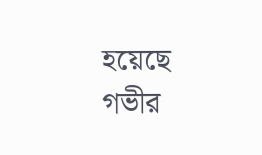হয়েছে গভীর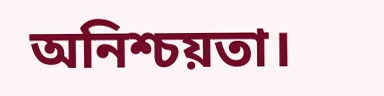অনিশ্চয়তা।